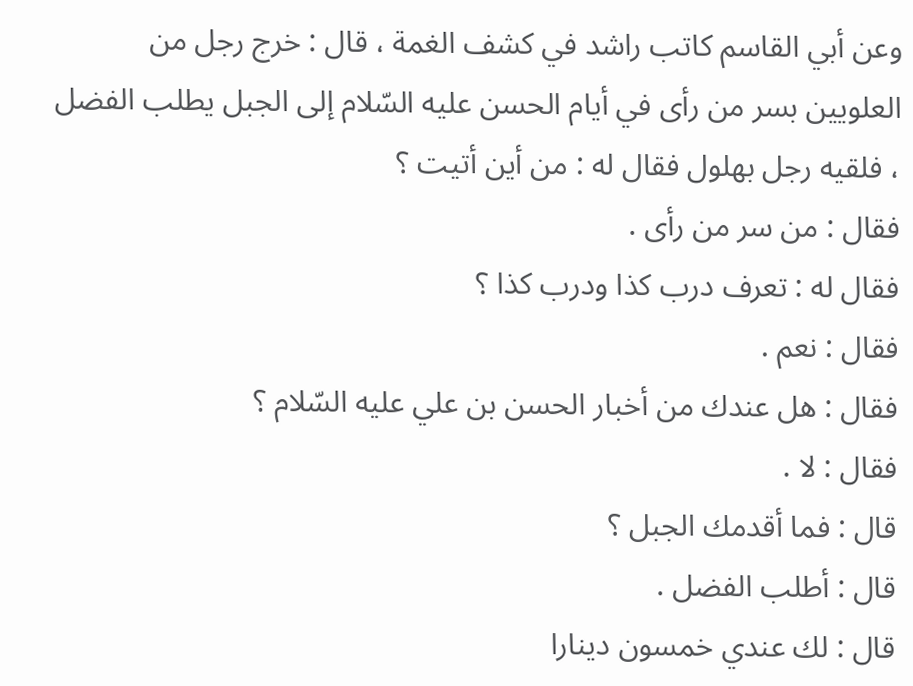وعن أبي القاسم كاتب راشد في كشف الغمة ، قال : خرج رجل من العلويين بسر من رأى في أيام الحسن عليه السّلام إلى الجبل يطلب الفضل ، فلقيه رجل بهلول فقال له : من أين أتيت ؟
فقال : من سر من رأى .
فقال له : تعرف درب كذا ودرب كذا ؟
فقال : نعم .
فقال : هل عندك من أخبار الحسن بن علي عليه السّلام ؟
فقال : لا .
قال : فما أقدمك الجبل ؟
قال : أطلب الفضل .
قال : لك عندي خمسون دينارا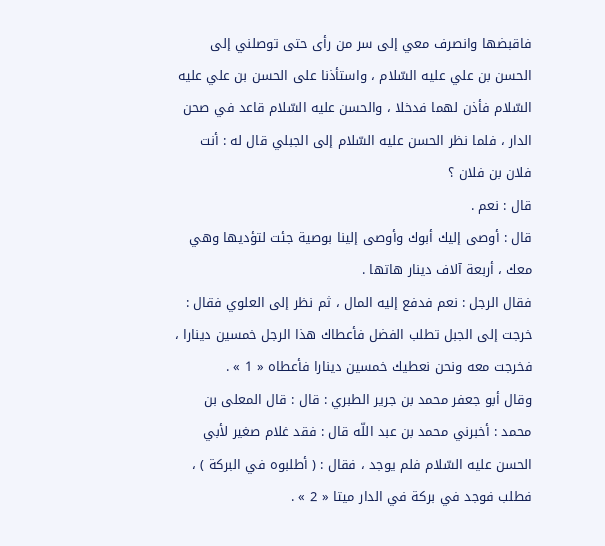فاقبضها وانصرف معي إلى سر من رأى حتى توصلني إلى الحسن بن علي عليه السّلام ، واستأذنا على الحسن بن علي عليه السّلام فأذن لهما فدخلا ، والحسن عليه السّلام قاعد في صحن الدار ، فلما نظر الحسن عليه السّلام إلى الجبلي قال له : أنت فلان بن فلان ؟
قال : نعم .
قال : أوصى إليك أبوك وأوصى إلينا بوصية جئت لتؤديها وهي معك ، أربعة آلاف دينار هاتها .
فقال الرجل : نعم فدفع إليه المال ، ثم نظر إلى العلوي فقال : خرجت إلى الجبل تطلب الفضل فأعطاك هذا الرجل خمسين دينارا ، فخرجت معه ونحن نعطيك خمسين دينارا فأعطاه « 1 » .
وقال أبو جعفر محمد بن جرير الطبري : قال : قال المعلى بن محمد : أخبرني محمد بن عبد اللّه قال : فقد غلام صغير لأبي الحسن عليه السّلام فلم يوجد ، فقال : ( أطلبوه في البركة ) ، فطلب فوجد في بركة في الدار ميتا « 2 » .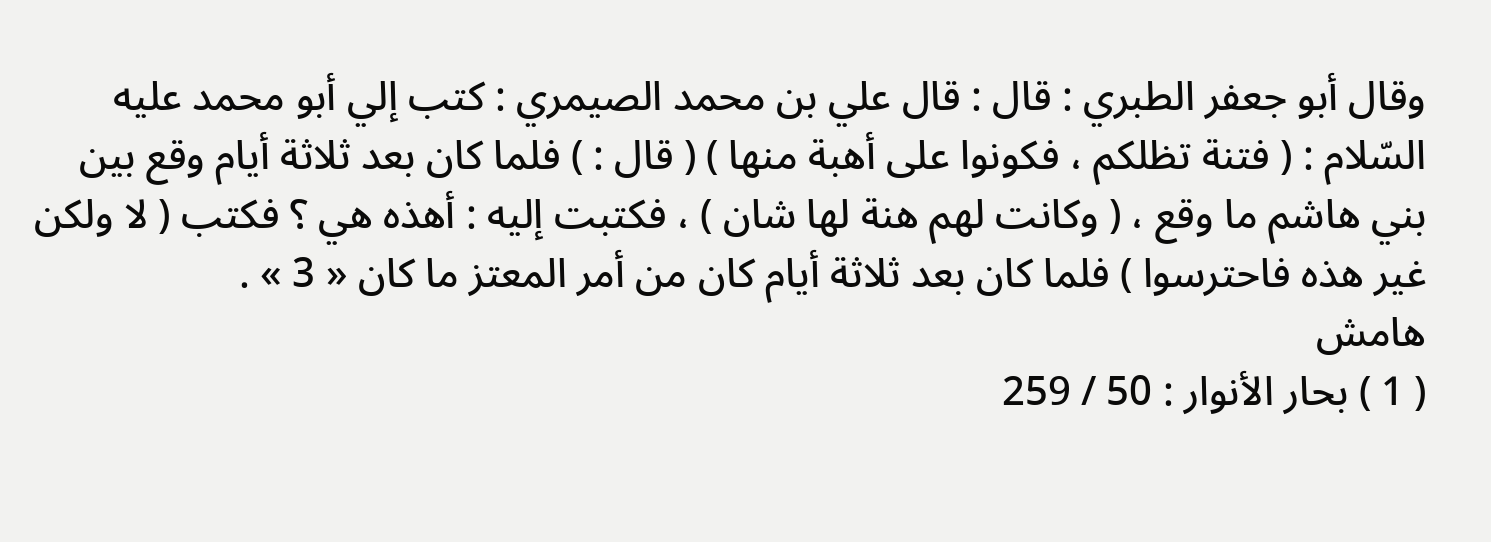وقال أبو جعفر الطبري : قال : قال علي بن محمد الصيمري : كتب إلي أبو محمد عليه السّلام : ( فتنة تظلكم ، فكونوا على أهبة منها ) ( قال : ) فلما كان بعد ثلاثة أيام وقع بين بني هاشم ما وقع ، ( وكانت لهم هنة لها شان ) ، فكتبت إليه : أهذه هي ؟ فكتب ( لا ولكن غير هذه فاحترسوا ) فلما كان بعد ثلاثة أيام كان من أمر المعتز ما كان « 3 » .
هامش
( 1 ) بحار الأنوار : 50 / 259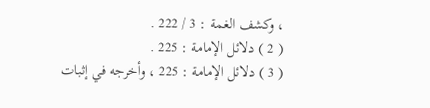، وكشف الغمة : 3 / 222 .
( 2 ) دلائل الإمامة : 225 .
( 3 ) دلائل الإمامة : 225 ، وأخرجه في إثبات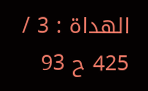الهداة : 3 / 425 ح 93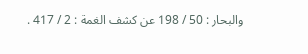والبحار : 50 / 198 عن كشف الغمة : 2 / 417 .